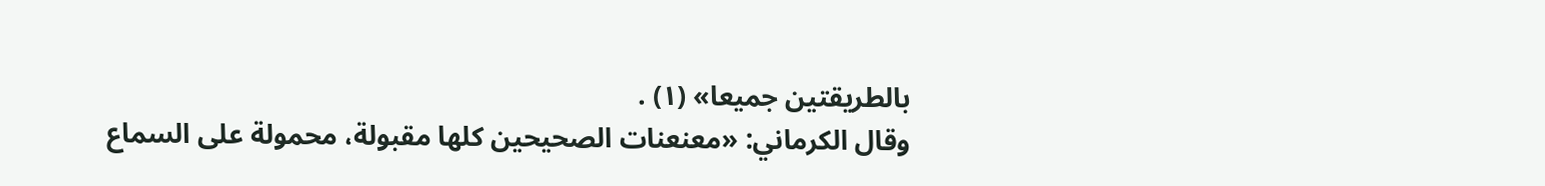بالطريقتين جميعا» (١) .
وقال الكرماني: «معنعنات الصحيحين كلها مقبولة، محمولة على السماع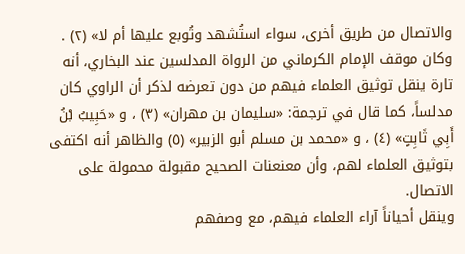والاتصال من طريق أخرى، سواء استُشهد وتُوبع عليها أم لا» (٢) .
وكان موقف الإمام الكرماني من الرواة المدلسين عند البخاري، أنه تارة ينقل توثيق العلماء فيهم من دون تعرضه لذكر أن الراوي كان مدلساً، كما قال في ترجمة: «سليمان بن مهران» (٣) ، و «حَبِيبُ بْنُ أَبِي ثَابِتٍ» (٤) ، و «محمد بن مسلم أبو الزبير» (٥) والظاهر أنه اكتفى بتوثيق العلماء لهم، وأن معنعنات الصحيح مقبولة محمولة على الاتصال.
وينقل أحياناً آراء العلماء فيهم، مع وصفهم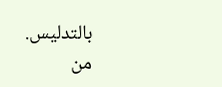بالتدليس.
من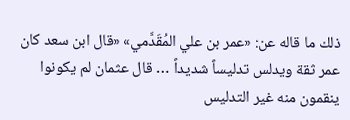ذلك ما قاله عن: «عمر بن علي المُقَدَّمي» «قال ابن سعد كان عمر ثقة ويدلس تدليساً شديداً … قال عثمان لم يكونوا ينقمون منه غير التدليس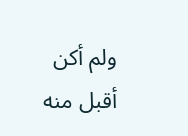ولم أكن أقبل منه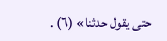حتى يقول حدثنا» (٦) .